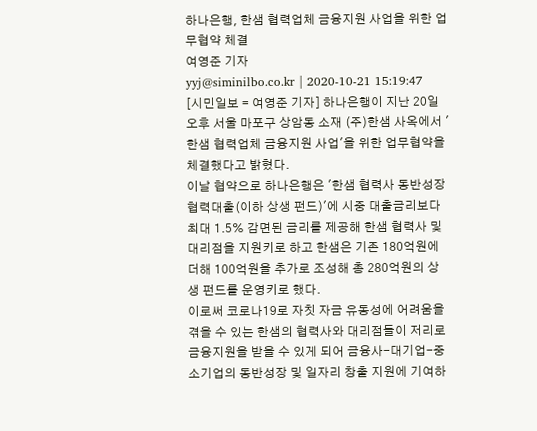하나은행, 한샘 협력업체 금융지원 사업을 위한 업무협약 체결
여영준 기자
yyj@siminilbo.co.kr | 2020-10-21 15:19:47
[시민일보 = 여영준 기자] 하나은행이 지난 20일 오후 서울 마포구 상암동 소재 (주)한샘 사옥에서 '한샘 협력업체 금융지원 사업'을 위한 업무협약을 체결했다고 밝혔다.
이날 협약으로 하나은행은 '한샘 협력사 동반성장 협력대출(이하 상생 펀드)'에 시중 대출금리보다 최대 1.5% 감면된 금리를 제공해 한샘 협력사 및 대리점을 지원키로 하고 한샘은 기존 180억원에 더해 100억원을 추가로 조성해 총 280억원의 상생 펀드를 운영키로 했다.
이로써 코로나19로 자칫 자금 유동성에 어려움을 겪을 수 있는 한샘의 협력사와 대리점들이 저리로 금융지원을 받을 수 있게 되어 금융사-대기업-중소기업의 동반성장 및 일자리 창출 지원에 기여하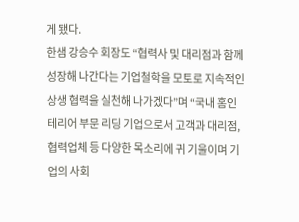게 됐다.
한샘 강승수 회장도 “협력사 및 대리점과 함께 성장해 나간다는 기업철학을 모토로 지속적인 상생 협력을 실천해 나가겠다”며 “국내 홈인테리어 부문 리딩 기업으로서 고객과 대리점, 협력업체 등 다양한 목소리에 귀 기울이며 기업의 사회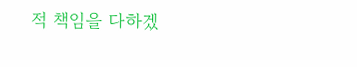적 책임을 다하겠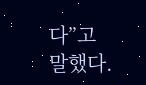다”고 말했다.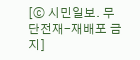[ⓒ 시민일보. 무단전재-재배포 금지]